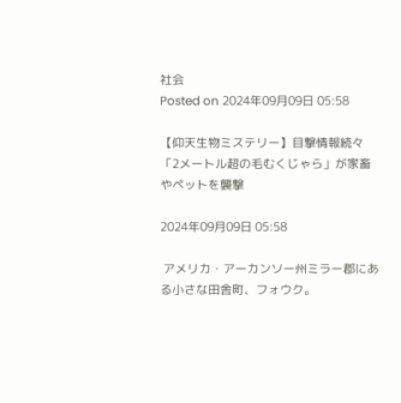社会
Posted on 2024年09月09日 05:58

【仰天生物ミステリー】目撃情報続々「2メートル超の毛むくじゃら」が家畜やペットを襲撃

2024年09月09日 05:58

 アメリカ・アーカンソー州ミラー郡にある小さな田舎町、フォウク。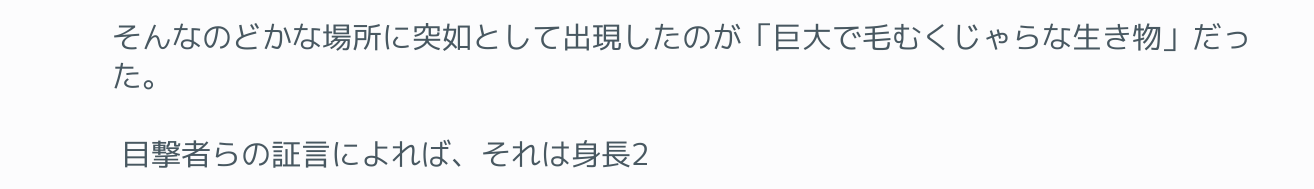そんなのどかな場所に突如として出現したのが「巨大で毛むくじゃらな生き物」だった。

 目撃者らの証言によれば、それは身長2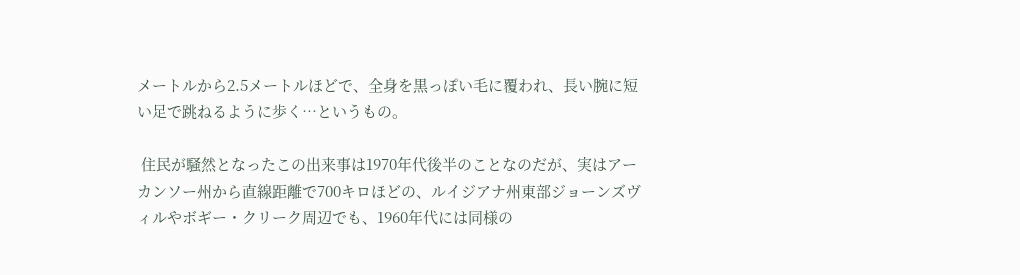メートルから2.5メートルほどで、全身を黒っぽい毛に覆われ、長い腕に短い足で跳ねるように歩く…というもの。

 住民が騒然となったこの出来事は1970年代後半のことなのだが、実はアーカンソー州から直線距離で700キロほどの、ルイジアナ州東部ジョーンズヴィルやボギー・クリーク周辺でも、1960年代には同様の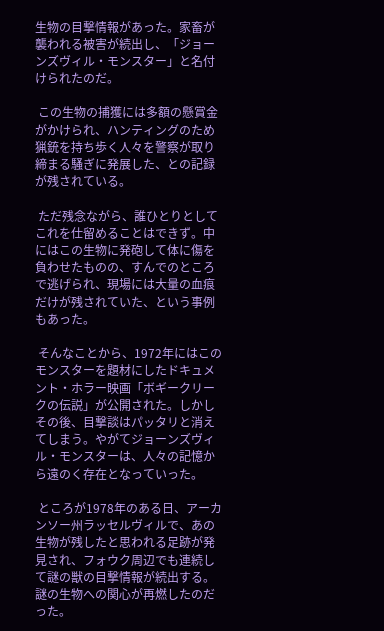生物の目撃情報があった。家畜が襲われる被害が続出し、「ジョーンズヴィル・モンスター」と名付けられたのだ。

 この生物の捕獲には多額の懸賞金がかけられ、ハンティングのため猟銃を持ち歩く人々を警察が取り締まる騒ぎに発展した、との記録が残されている。

 ただ残念ながら、誰ひとりとしてこれを仕留めることはできず。中にはこの生物に発砲して体に傷を負わせたものの、すんでのところで逃げられ、現場には大量の血痕だけが残されていた、という事例もあった。

 そんなことから、1972年にはこのモンスターを題材にしたドキュメント・ホラー映画「ボギークリークの伝説」が公開された。しかしその後、目撃談はパッタリと消えてしまう。やがてジョーンズヴィル・モンスターは、人々の記憶から遠のく存在となっていった。

 ところが1978年のある日、アーカンソー州ラッセルヴィルで、あの生物が残したと思われる足跡が発見され、フォウク周辺でも連続して謎の獣の目撃情報が続出する。謎の生物への関心が再燃したのだった。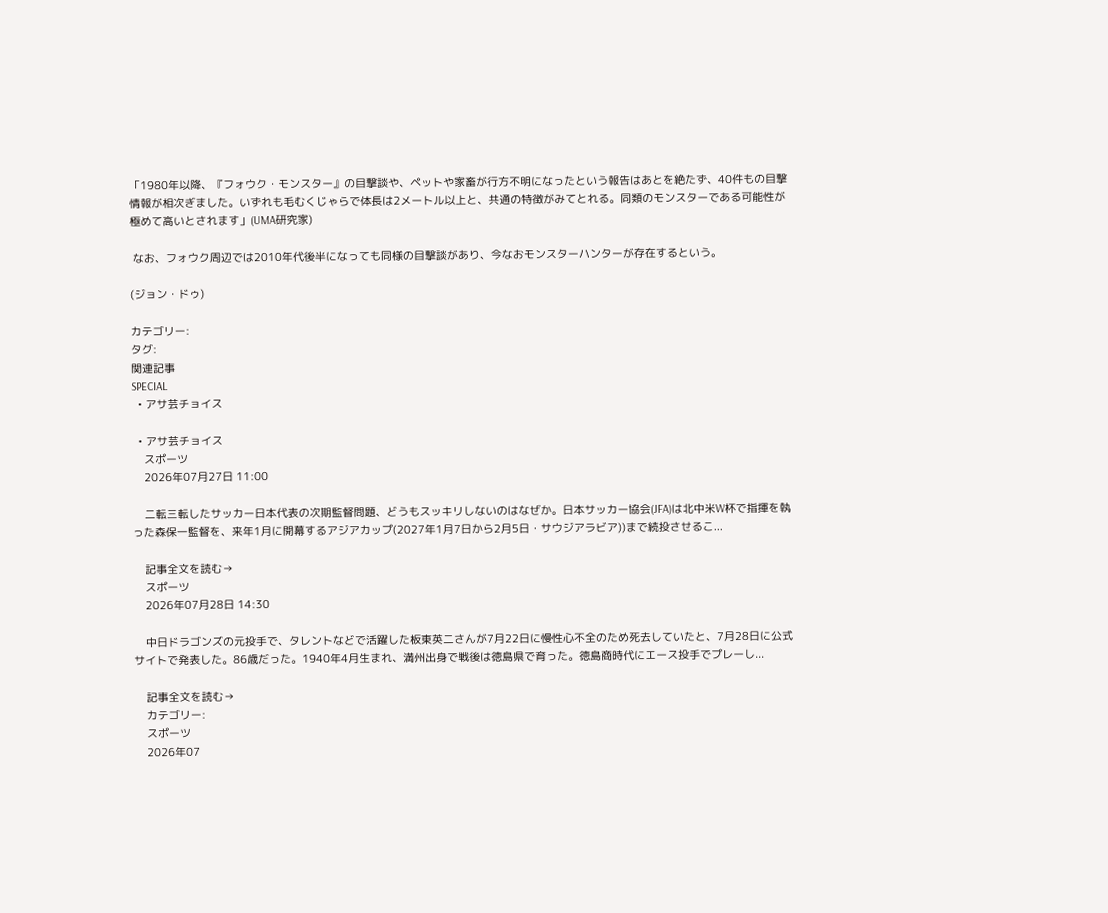「1980年以降、『フォウク・モンスター』の目撃談や、ペットや家畜が行方不明になったという報告はあとを絶たず、40件もの目撃情報が相次ぎました。いずれも毛むくじゃらで体長は2メートル以上と、共通の特徴がみてとれる。同類のモンスターである可能性が極めて高いとされます」(UMA研究家)

 なお、フォウク周辺では2010年代後半になっても同様の目撃談があり、今なおモンスターハンターが存在するという。

(ジョン・ドゥ)

カテゴリー:
タグ:
関連記事
SPECIAL
  • アサ芸チョイス

  • アサ芸チョイス
    スポーツ
    2026年07月27日 11:00

    二転三転したサッカー日本代表の次期監督問題、どうもスッキリしないのはなぜか。日本サッカー協会(JFA)は北中米W杯で指揮を執った森保一監督を、来年1月に開幕するアジアカップ(2027年1月7日から2月5日・サウジアラビア))まで続投させるこ...

    記事全文を読む→
    スポーツ
    2026年07月28日 14:30

    中日ドラゴンズの元投手で、タレントなどで活躍した板東英二さんが7月22日に慢性心不全のため死去していたと、7月28日に公式サイトで発表した。86歳だった。1940年4月生まれ、満州出身で戦後は徳島県で育った。徳島商時代にエース投手でプレーし...

    記事全文を読む→
    カテゴリー:
    スポーツ
    2026年07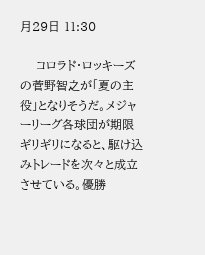月29日 11:30

    コロラド・ロッキーズの菅野智之が「夏の主役」となりそうだ。メジャーリーグ各球団が期限ギリギリになると、駆け込みトレードを次々と成立させている。優勝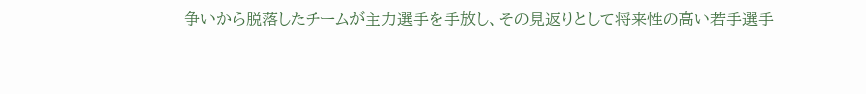争いから脱落したチームが主力選手を手放し、その見返りとして将来性の高い若手選手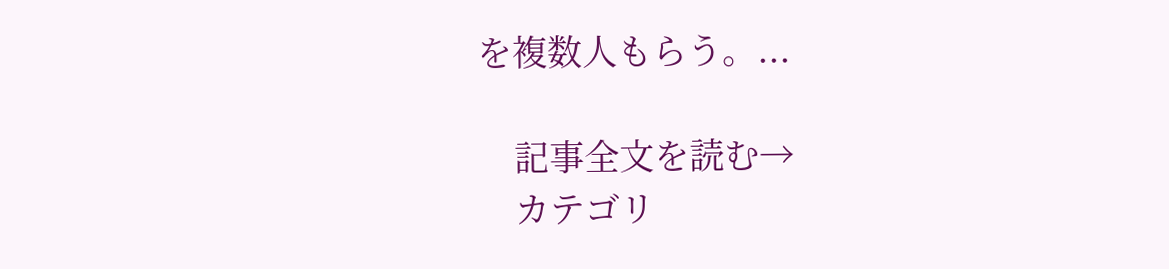を複数人もらう。...

    記事全文を読む→
    カテゴリ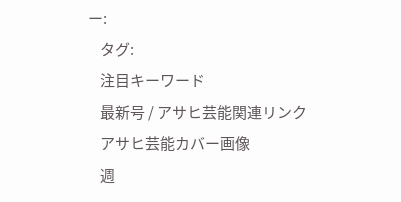ー:
    タグ:
    注目キーワード
    最新号 / アサヒ芸能関連リンク
    アサヒ芸能カバー画像
    週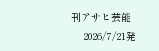刊アサヒ芸能
    2026/7/21発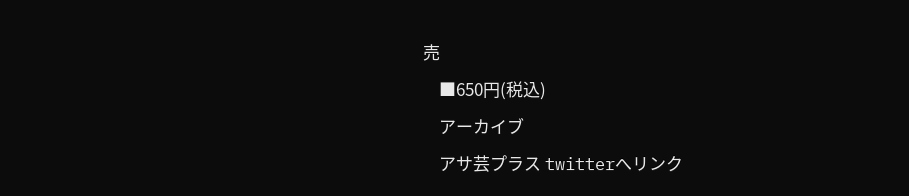売
    ■650円(税込)
    アーカイブ
    アサ芸プラス twitterへリンク